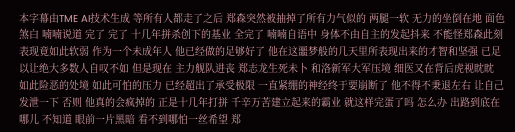本字幕由TME AI技术生成 等所有人都走了之后 郑森突然被抽掉了所有力气似的 两腿一软 无力的坐倒在地 面色煞白 喃喃说道 完了 完了 十几年拼杀创下的基业 全完了 喃喃自语中 身体不由自主的发起抖来 不能怪郑森此刻表现竟如此软弱 作为一个未成年人 他已经做的足够好了 他在这噩梦般的几天里所表现出来的才智和坚强 已足以让绝大多数人自叹不如 但是现在 主力舰队进丧 郑志龙生死未卜 和洛新军大军压境 细医又在背后虎视眈眈 如此险恶的处境 如此可怕的压力 已经超出了承受极限 一直紧绷的神经终于要崩断了 他不得不秉退左右 让自己发泄一下 否则 他真的会疯掉的 正是十几年打拼 千辛万苦建立起来的霸业 就这样完蛋了吗 怎么办 出路到底在哪儿 不知道 眼前一片黑暗 看不到哪怕一丝希望 郑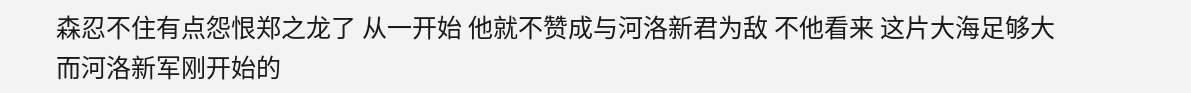森忍不住有点怨恨郑之龙了 从一开始 他就不赞成与河洛新君为敌 不他看来 这片大海足够大 而河洛新军刚开始的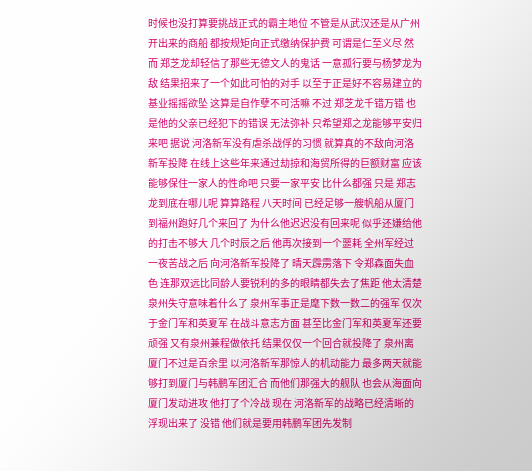时候也没打算要挑战正式的霸主地位 不管是从武汉还是从广州开出来的商船 都按规矩向正式缴纳保护费 可谓是仁至义尽 然而 郑芝龙却轻信了那些无德文人的鬼话 一意孤行要与杨梦龙为敌 结果招来了一个如此可怕的对手 以至于正是好不容易建立的基业摇摇欲坠 这算是自作孽不可活嘛 不过 郑芝龙千错万错 也是他的父亲已经犯下的错误 无法弥补 只希望郑之龙能够平安归来吧 据说 河洛新军没有虐杀战俘的习惯 就算真的不敌向河洛新军投降 在线上这些年来通过劫掠和海贸所得的巨额财富 应该能够保住一家人的性命吧 只要一家平安 比什么都强 只是 郑志龙到底在哪儿呢 算算路程 八天时间 已经足够一艘帆船从厦门到福州跑好几个来回了 为什么他迟迟没有回来呢 似乎还嫌给他的打击不够大 几个时辰之后 他再次接到一个噩耗 全州军经过一夜苦战之后 向河洛新军投降了 晴天霹雳落下 令郑森面失血色 连那双远比同龄人要锐利的多的眼睛都失去了焦距 他太清楚泉州失守意味着什么了 泉州军事正是麾下数一数二的强军 仅次于金门军和英夏军 在战斗意志方面 甚至比金门军和英夏军还要顽强 又有泉州兼程做依托 结果仅仅一个回合就投降了 泉州离厦门不过是百余里 以河洛新军那惊人的机动能力 最多两天就能够打到厦门与韩鹏军团汇合 而他们那强大的舰队 也会从海面向厦门发动进攻 他打了个冷战 现在 河洛新军的战略已经清晰的浮现出来了 没错 他们就是要用韩鹏军团先发制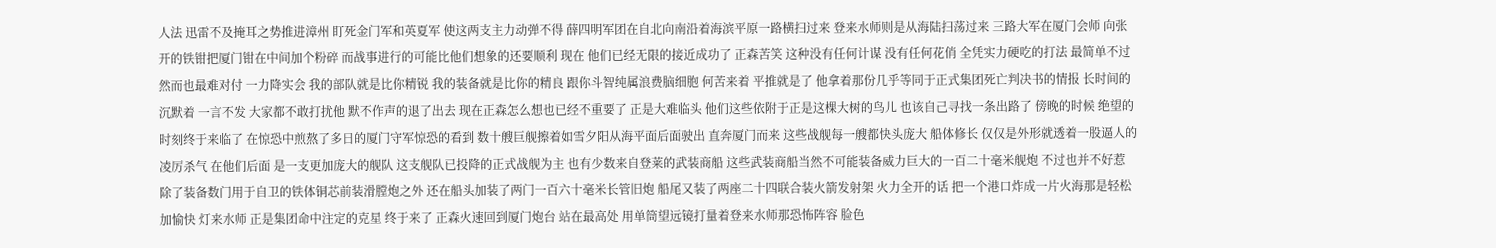人法 迅雷不及掩耳之势推进漳州 盯死金门军和英夏军 使这两支主力动弹不得 薛四明军团在自北向南沿着海滨平原一路横扫过来 登来水师则是从海陆扫荡过来 三路大军在厦门会师 向张开的铁钳把厦门钳在中间加个粉碎 而战事进行的可能比他们想象的还要顺利 现在 他们已经无限的接近成功了 正森苦笑 这种没有任何计谋 没有任何花俏 全凭实力硬吃的打法 最简单不过 然而也最难对付 一力降实会 我的部队就是比你精锐 我的装备就是比你的精良 跟你斗智纯属浪费脑细胞 何苦来着 平推就是了 他拿着那份几乎等同于正式集团死亡判决书的情报 长时间的沉默着 一言不发 大家都不敢打扰他 默不作声的退了出去 现在正森怎么想也已经不重要了 正是大难临头 他们这些依附于正是这棵大树的鸟儿 也该自己寻找一条出路了 傍晚的时候 绝望的时刻终于来临了 在惊恐中煎熬了多日的厦门守军惊恐的看到 数十艘巨舰擦着如雪夕阳从海平面后面驶出 直奔厦门而来 这些战舰每一艘都快头庞大 船体修长 仅仅是外形就透着一股逼人的凌厉杀气 在他们后面 是一支更加庞大的舰队 这支舰队已投降的正式战舰为主 也有少数来自登莱的武装商船 这些武装商船当然不可能装备威力巨大的一百二十毫米舰炮 不过也并不好惹 除了装备数门用于自卫的铁体铜芯前装滑膛炮之外 还在船头加装了两门一百六十毫米长管旧炮 船尾又装了两座二十四联合装火箭发射架 火力全开的话 把一个港口炸成一片火海那是轻松加愉快 灯来水师 正是集团命中注定的克星 终于来了 正森火速回到厦门炮台 站在最高处 用单筒望远镜打量着登来水师那恐怖阵容 脸色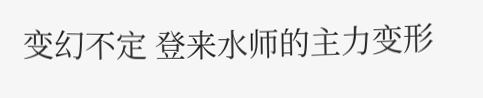变幻不定 登来水师的主力变形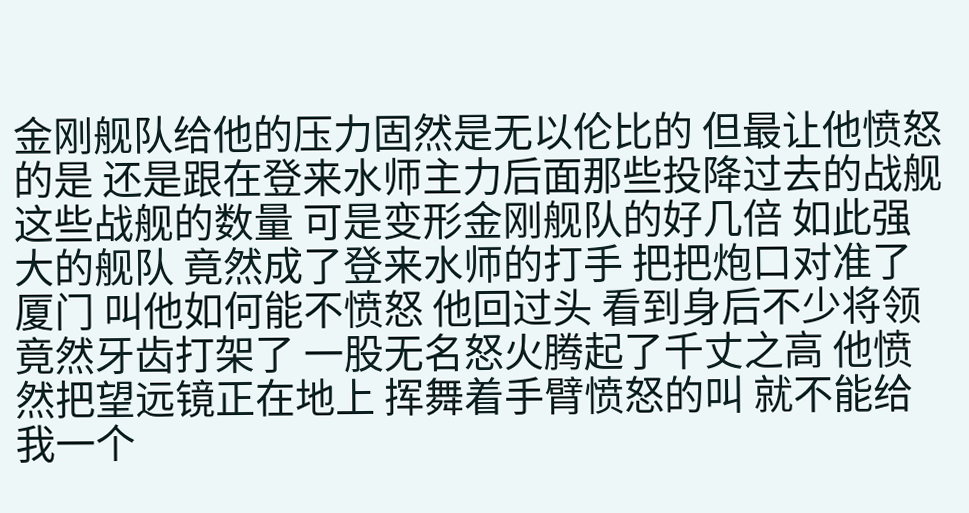金刚舰队给他的压力固然是无以伦比的 但最让他愤怒的是 还是跟在登来水师主力后面那些投降过去的战舰 这些战舰的数量 可是变形金刚舰队的好几倍 如此强大的舰队 竟然成了登来水师的打手 把把炮口对准了厦门 叫他如何能不愤怒 他回过头 看到身后不少将领竟然牙齿打架了 一股无名怒火腾起了千丈之高 他愤然把望远镜正在地上 挥舞着手臂愤怒的叫 就不能给我一个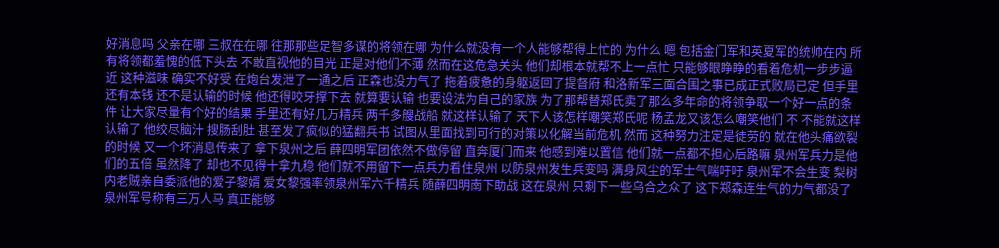好消息吗 父亲在哪 三叔在在哪 往那那些足智多谋的将领在哪 为什么就没有一个人能够帮得上忙的 为什么 嗯 包括金门军和英夏军的统帅在内 所有将领都羞愧的低下头去 不敢直视他的目光 正是对他们不薄 然而在这危急关头 他们却根本就帮不上一点忙 只能够眼睁睁的看着危机一步步逼近 这种滋味 确实不好受 在炮台发泄了一通之后 正森也没力气了 拖着疲惫的身躯返回了提督府 和洛新军三面合围之事已成正式败局已定 但手里还有本钱 还不是认输的时候 他还得咬牙撑下去 就算要认输 也要设法为自己的家族 为了那帮替郑氏卖了那么多年命的将领争取一个好一点的条件 让大家尽量有个好的结果 手里还有好几万精兵 两千多艘战船 就这样认输了 天下人该怎样嘲笑郑氏呢 杨孟龙又该怎么嘲笑他们 不 不能就这样认输了 他绞尽脑汁 搜肠刮肚 甚至发了疯似的猛翻兵书 试图从里面找到可行的对策以化解当前危机 然而 这种努力注定是徒劳的 就在他头痛欲裂的时候 又一个坏消息传来了 拿下泉州之后 薛四明军团依然不做停留 直奔厦门而来 他感到难以置信 他们就一点都不担心后路嘛 泉州军兵力是他们的五倍 虽然降了 却也不见得十拿九稳 他们就不用留下一点兵力看住泉州 以防泉州发生兵变吗 满身风尘的军士气喘吁吁 泉州军不会生变 梨树内老贼亲自委派他的爱子黎婿 爱女黎强率领泉州军六千精兵 随薛四明南下助战 这在泉州 只剩下一些乌合之众了 这下郑森连生气的力气都没了 泉州军号称有三万人马 真正能够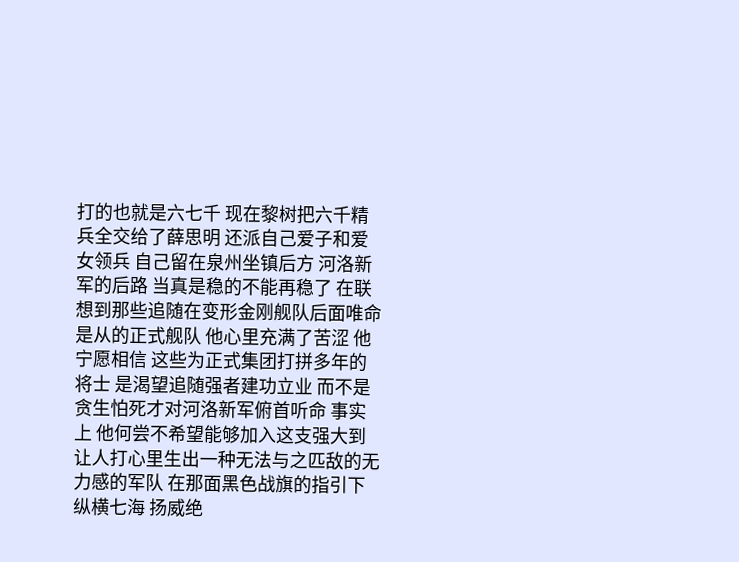打的也就是六七千 现在黎树把六千精兵全交给了薛思明 还派自己爱子和爱女领兵 自己留在泉州坐镇后方 河洛新军的后路 当真是稳的不能再稳了 在联想到那些追随在变形金刚舰队后面唯命是从的正式舰队 他心里充满了苦涩 他宁愿相信 这些为正式集团打拼多年的将士 是渴望追随强者建功立业 而不是贪生怕死才对河洛新军俯首听命 事实上 他何尝不希望能够加入这支强大到让人打心里生出一种无法与之匹敌的无力感的军队 在那面黑色战旗的指引下 纵横七海 扬威绝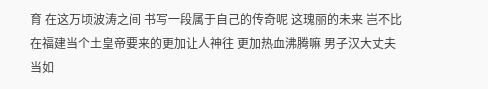育 在这万顷波涛之间 书写一段属于自己的传奇呢 这瑰丽的未来 岂不比在福建当个土皇帝要来的更加让人神往 更加热血沸腾嘛 男子汉大丈夫 当如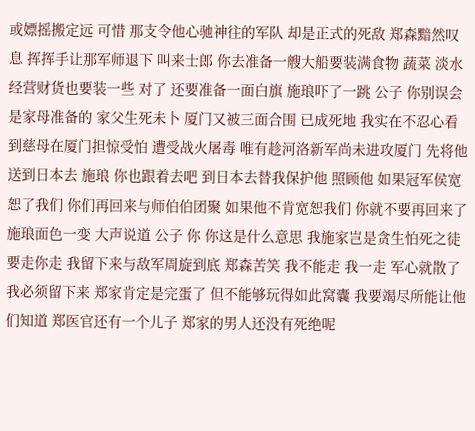或嫖摇搬定远 可惜 那支令他心驰神往的军队 却是正式的死敌 郑森黯然叹息 挥挥手让那军师退下 叫来士郎 你去准备一艘大船要装满食物 蔬菜 淡水 经营财货也要装一些 对了 还要准备一面白旗 施琅吓了一跳 公子 你别误会 是家母准备的 家父生死未卜 厦门又被三面合围 已成死地 我实在不忍心看到慈母在厦门担惊受怕 遭受战火屠毒 唯有趁河洛新军尚未进攻厦门 先将他送到日本去 施琅 你也跟着去吧 到日本去替我保护他 照顾他 如果冠军侯宽恕了我们 你们再回来与师伯伯团聚 如果他不肯宽恕我们 你就不要再回来了 施琅面色一变 大声说道 公子 你 你这是什么意思 我施家岂是贪生怕死之徒 要走你走 我留下来与敌军周旋到底 郑森苦笑 我不能走 我一走 军心就散了 我必须留下来 郑家肯定是完蛋了 但不能够玩得如此窝囊 我要竭尽所能让他们知道 郑医官还有一个儿子 郑家的男人还没有死绝呢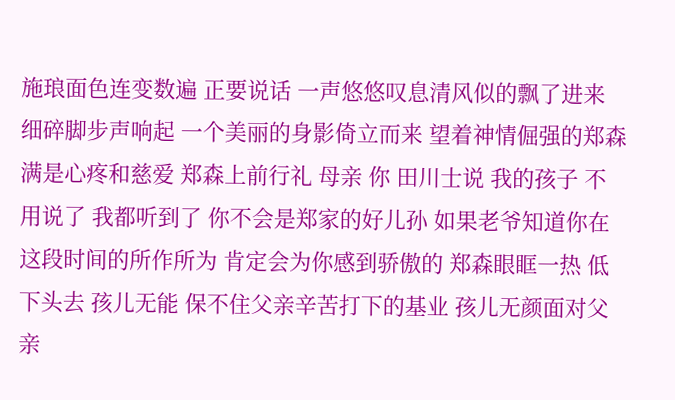施琅面色连变数遍 正要说话 一声悠悠叹息清风似的飘了进来 细碎脚步声响起 一个美丽的身影倚立而来 望着神情倔强的郑森 满是心疼和慈爱 郑森上前行礼 母亲 你 田川士说 我的孩子 不用说了 我都听到了 你不会是郑家的好儿孙 如果老爷知道你在这段时间的所作所为 肯定会为你感到骄傲的 郑森眼眶一热 低下头去 孩儿无能 保不住父亲辛苦打下的基业 孩儿无颜面对父亲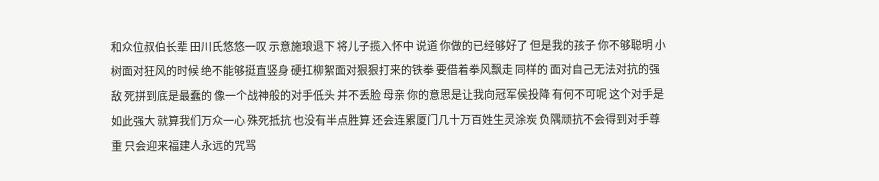和众位叔伯长辈 田川氏悠悠一叹 示意施琅退下 将儿子揽入怀中 说道 你做的已经够好了 但是我的孩子 你不够聪明 小树面对狂风的时候 绝不能够挺直竖身 硬扛柳絮面对狠狠打来的铁拳 要借着拳风飘走 同样的 面对自己无法对抗的强敌 死拼到底是最蠢的 像一个战神般的对手低头 并不丢脸 母亲 你的意思是让我向冠军侯投降 有何不可呢 这个对手是如此强大 就算我们万众一心 殊死抵抗 也没有半点胜算 还会连累厦门几十万百姓生灵涂炭 负隅顽抗不会得到对手尊重 只会迎来福建人永远的咒骂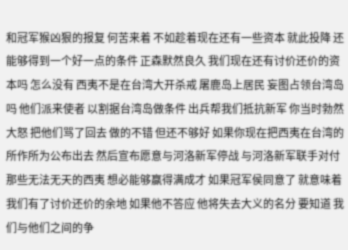和冠军猴凶狠的报复 何苦来着 不如趁着现在还有一些资本 就此投降 还能够得到一个好一点的条件 正森默然良久 我们现在还有讨价还价的资本吗 怎么没有 西夷不是在台湾大开杀戒 屠鹿岛上居民 妄图占领台湾岛吗 他们派来使者 以割据台湾岛做条件 出兵帮我们抵抗新军 你当时勃然大怒 把他们骂了回去 做的不错 但还不够好 如果你现在把西夷在台湾的所作所为公布出去 然后宣布愿意与河洛新军停战 与河洛新军联手对付那些无法无天的西夷 想必能够赢得满成才 如果冠军侯同意了 就意味着我们有了讨价还价的余地 如果他不答应 他将失去大义的名分 要知道 我们与他们之间的争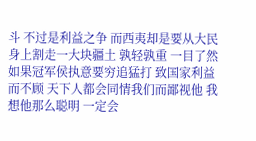斗 不过是利益之争 而西夷却是要从大民身上割走一大块疆土 孰轻孰重 一目了然 如果冠军侯执意要穷追猛打 致国家利益而不顾 天下人都会同情我们而鄙视他 我想他那么聪明 一定会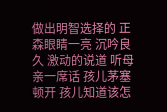做出明智选择的 正森眼睛一亮 沉吟良久 激动的说道 听母亲一席话 孩儿茅塞顿开 孩儿知道该怎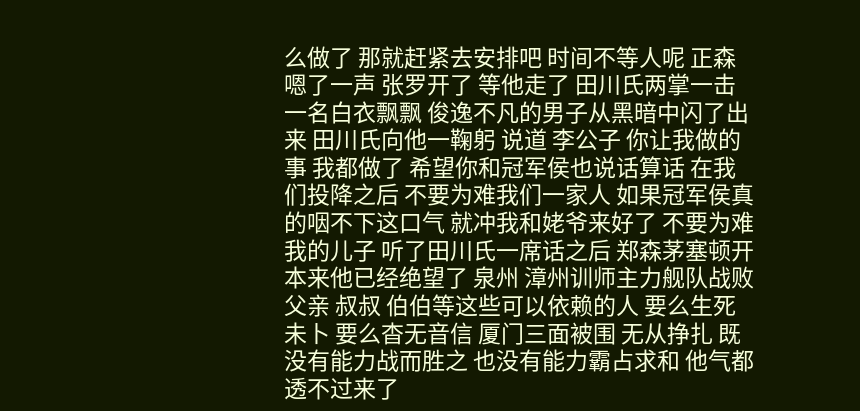么做了 那就赶紧去安排吧 时间不等人呢 正森嗯了一声 张罗开了 等他走了 田川氏两掌一击 一名白衣飘飘 俊逸不凡的男子从黑暗中闪了出来 田川氏向他一鞠躬 说道 李公子 你让我做的事 我都做了 希望你和冠军侯也说话算话 在我们投降之后 不要为难我们一家人 如果冠军侯真的咽不下这口气 就冲我和姥爷来好了 不要为难我的儿子 听了田川氏一席话之后 郑森茅塞顿开 本来他已经绝望了 泉州 漳州训师主力舰队战败 父亲 叔叔 伯伯等这些可以依赖的人 要么生死未卜 要么杳无音信 厦门三面被围 无从挣扎 既没有能力战而胜之 也没有能力霸占求和 他气都透不过来了